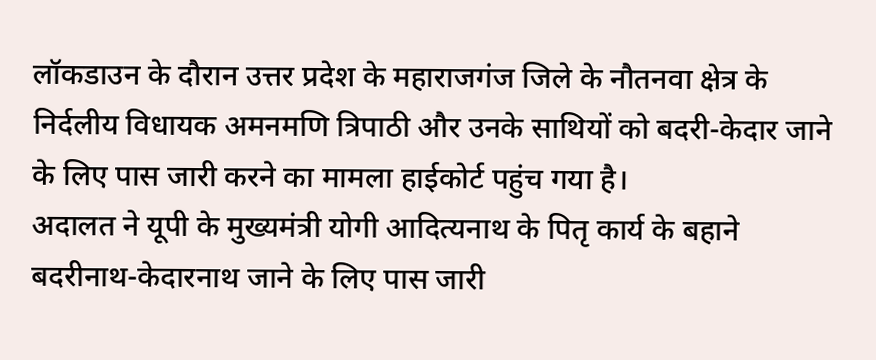लॉकडाउन के दौरान उत्तर प्रदेश के महाराजगंज जिले के नौतनवा क्षेत्र के निर्दलीय विधायक अमनमणि त्रिपाठी और उनके साथियों को बदरी-केदार जाने के लिए पास जारी करने का मामला हाईकोर्ट पहुंच गया है।
अदालत ने यूपी के मुख्यमंत्री योगी आदित्यनाथ के पितृ कार्य के बहाने बदरीनाथ-केदारनाथ जाने के लिए पास जारी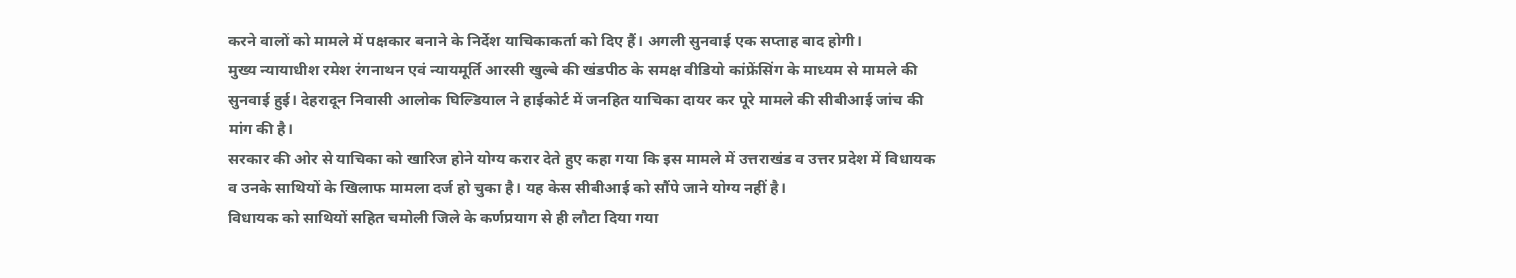करने वालों को मामले में पक्षकार बनाने के निर्देश याचिकाकर्ता को दिए हैं। अगली सुनवाई एक सप्ताह बाद होगी।
मुख्य न्यायाधीश रमेश रंगनाथन एवं न्यायमूर्ति आरसी खुल्बे की खंडपीठ के समक्ष वीडियो कांफ्रेंसिंग के माध्यम से मामले की सुनवाई हुई। देहरादून निवासी आलोक घिल्डियाल ने हाईकोर्ट में जनहित याचिका दायर कर पूरे मामले की सीबीआई जांच की मांग की है।
सरकार की ओर से याचिका को खारिज होने योग्य करार देते हुए कहा गया कि इस मामले में उत्तराखंड व उत्तर प्रदेश में विधायक व उनके साथियों के खिलाफ मामला दर्ज हो चुका है। यह केस सीबीआई को सौंपे जाने योग्य नहीं है।
विधायक को साथियों सहित चमोली जिले के कर्णप्रयाग से ही लौटा दिया गया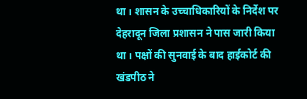था। शासन के उच्चाधिकारियों के निर्देश पर देहरादून जिला प्रशासन ने पास जारी किया था। पक्षों की सुनवाई के बाद हाईकोर्ट की खंडपीठ ने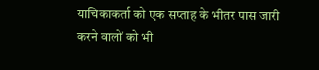याचिकाकर्ता को एक सप्ताह के भीतर पास जारी करने वालों को भी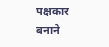पक्षकार बनाने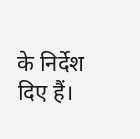के निर्देश दिए हैं।